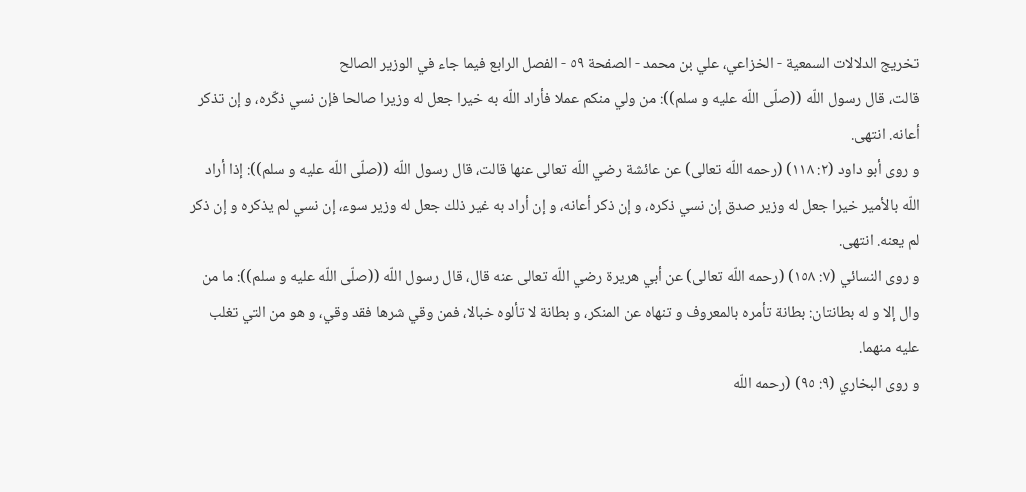تخريج الدلالات السمعية - الخزاعي، علي بن محمد - الصفحة ٥٩ - الفصل الرابع فيما جاء في الوزير الصالح
قالت، قال رسول اللّه ((صلّى اللّه عليه و سلم)): من ولي منكم عملا فأراد اللّه به خيرا جعل له وزيرا صالحا فإن نسي ذكّره، و إن تذكر أعانه. انتهى.
و روى أبو داود (٢: ١١٨) (رحمه اللّه تعالى) عن عائشة رضي اللّه تعالى عنها قالت، قال رسول اللّه ((صلّى اللّه عليه و سلم)): إذا أراد اللّه بالأمير خيرا جعل له وزير صدق إن نسي ذكره، و إن ذكر أعانه، و إن أراد به غير ذلك جعل له وزير سوء، إن نسي لم يذكره و إن ذكر لم يعنه. انتهى.
و روى النسائي (٧: ١٥٨) (رحمه اللّه تعالى) عن أبي هريرة رضي اللّه تعالى عنه قال، قال رسول اللّه ((صلّى اللّه عليه و سلم)): ما من وال إلا و له بطانتان: بطانة تأمره بالمعروف و تنهاه عن المنكر، و بطانة لا تألوه خبالا، فمن وقي شرها فقد وقي، و هو من التي تغلب عليه منهما.
و روى البخاري (٩: ٩٥) (رحمه اللّه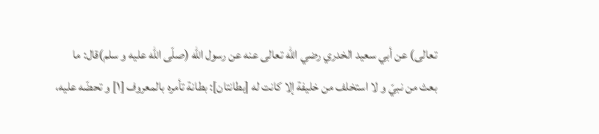تعالى) عن أبي سعيد الخدري رضي اللّه تعالى عنه عن رسول اللّه (صلّى اللّه عليه و سلم)قال: ما بعث من نبيّ و لا استخلف من خليفة إلا كانت له [بطانتان]: بطانة تأمره بالمعروف [١] و تحضّه عليه،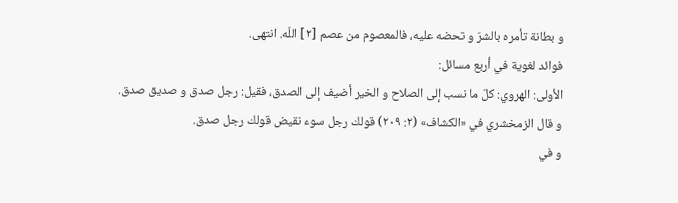و بطانة تأمره بالشرّ و تحضه عليه، فالمعصوم من عصم [٢] اللّه. انتهى.
فوائد لغوية في أربع مسائل:
الأولى: الهروي: كلّ ما نسب إلى الصلاح و الخير أضيف إلى الصدق، فقيل: رجل صدق و صديق صدق.
و قال الزمخشري في «الكشاف» (٢: ٢٠٩) قولك رجل سوء نقيض قولك رجل صدق.
و في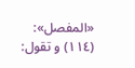«المفصل»: (١١٤) و تقول: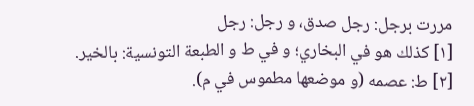مررت برجل: رجل صدق، و رجل: رجل
[١] كذلك هو في البخاري؛ و في ط و الطبعة التونسية: بالخير.
[٢] ط: عصمه (و موضعها مطموس في م).